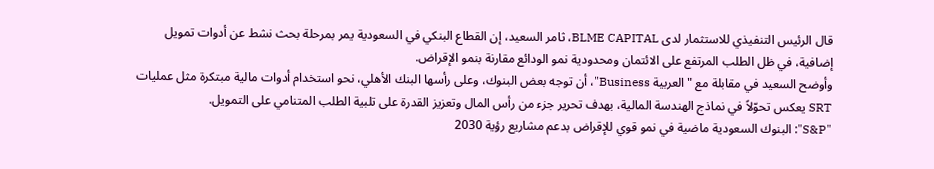قال الرئيس التنفيذي للاستثمار لدى BLME CAPITAL، ثامر السعيد، إن القطاع البنكي في السعودية يمر بمرحلة بحث نشط عن أدوات تمويل إضافية، في ظل الطلب المرتفع على الائتمان ومحدودية نمو الودائع مقارنة بنمو الإقراض.
وأوضح السعيد في مقابلة مع "العربية Business"، أن توجه بعض البنوك، وعلى رأسها البنك الأهلي، نحو استخدام أدوات مالية مبتكرة مثل عمليات SRT يعكس تحوّلاً في نماذج الهندسة المالية، بهدف تحرير جزء من رأس المال وتعزيز القدرة على تلبية الطلب المتنامي على التمويل.
"S&P": البنوك السعودية ماضية في نمو قوي للإقراض بدعم مشاريع رؤية 2030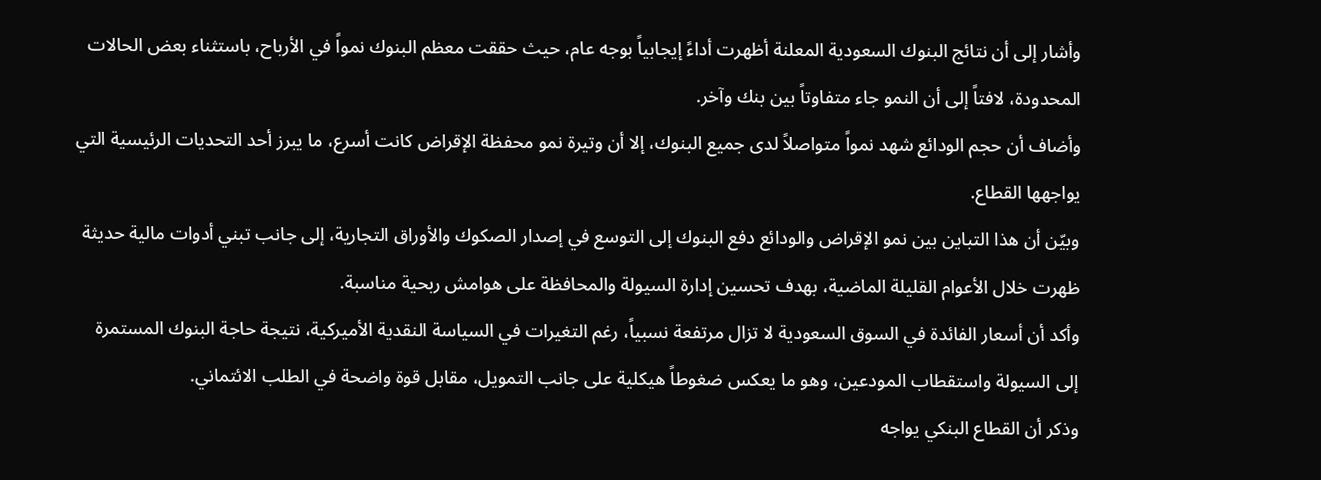وأشار إلى أن نتائج البنوك السعودية المعلنة أظهرت أداءً إيجابياً بوجه عام، حيث حققت معظم البنوك نمواً في الأرباح، باستثناء بعض الحالات المحدودة، لافتاً إلى أن النمو جاء متفاوتاً بين بنك وآخر.
وأضاف أن حجم الودائع شهد نمواً متواصلاً لدى جميع البنوك، إلا أن وتيرة نمو محفظة الإقراض كانت أسرع، ما يبرز أحد التحديات الرئيسية التي يواجهها القطاع.
وبيّن أن هذا التباين بين نمو الإقراض والودائع دفع البنوك إلى التوسع في إصدار الصكوك والأوراق التجارية، إلى جانب تبني أدوات مالية حديثة ظهرت خلال الأعوام القليلة الماضية، بهدف تحسين إدارة السيولة والمحافظة على هوامش ربحية مناسبة.
وأكد أن أسعار الفائدة في السوق السعودية لا تزال مرتفعة نسبياً، رغم التغيرات في السياسة النقدية الأميركية، نتيجة حاجة البنوك المستمرة إلى السيولة واستقطاب المودعين، وهو ما يعكس ضغوطاً هيكلية على جانب التمويل، مقابل قوة واضحة في الطلب الائتماني.
وذكر أن القطاع البنكي يواجه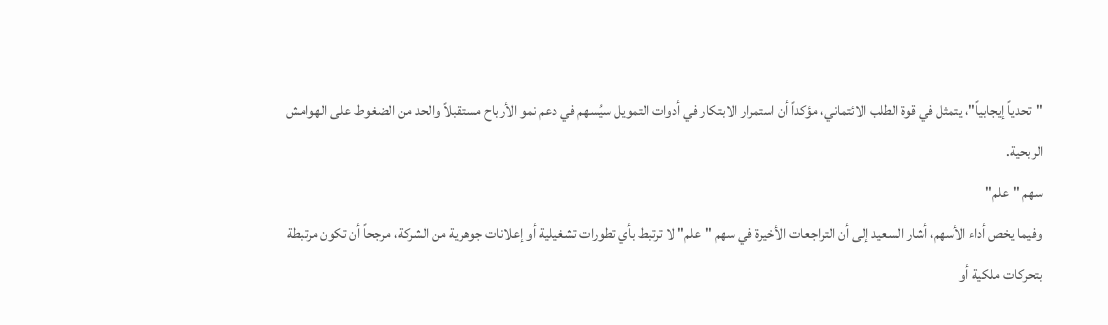"تحدياً إيجابياً"، يتمثل في قوة الطلب الائتماني، مؤكداً أن استمرار الابتكار في أدوات التمويل سيُسهم في دعم نمو الأرباح مستقبلاً والحد من الضغوط على الهوامش الربحية.
سهم "علم"
وفيما يخص أداء الأسهم، أشار السعيد إلى أن التراجعات الأخيرة في سهم "علم" لا ترتبط بأي تطورات تشغيلية أو إعلانات جوهرية من الشركة، مرجحاً أن تكون مرتبطة بتحركات ملكية أو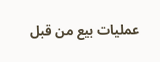عمليات بيع من قبل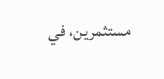مستثمرين، في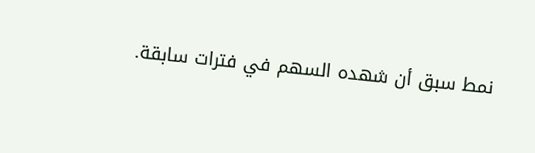نمط سبق أن شهده السهم في فترات سابقة.